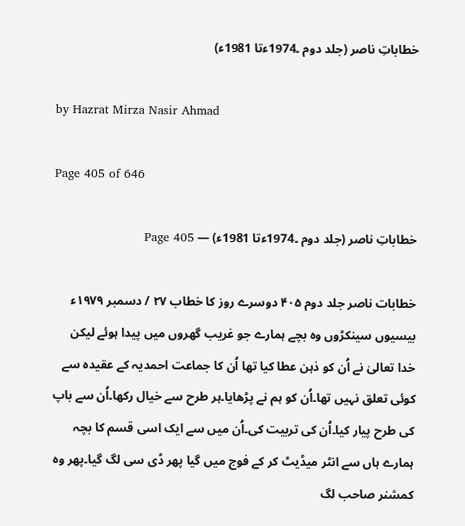خطاباتِ ناصر (جلد دوم ۔1974ءتا 1981ء)

by Hazrat Mirza Nasir Ahmad

Page 405 of 646

خطاباتِ ناصر (جلد دوم ۔1974ءتا 1981ء) — Page 405

خطابات ناصر جلد دوم ۴۰۵ دوسرے روز کا خطاب ۲۷ / دسمبر ۱۹۷۹ء بیسیوں سینکڑوں وہ بچے ہمارے جو غریب گھروں میں پیدا ہوئے لیکن خدا تعالیٰ نے اُن کو ذہن عطا کیا تھا اُن کا جماعت احمدیہ کے عقیدہ سے کوئی تعلق نہیں تھا۔اُن کو ہم نے پڑھایا۔ہر طرح سے خیال رکھا۔اُن سے باپ کی طرح پیار کیا۔اُن کی تربیت کی۔اُن میں سے ایک اسی قسم کا بچہ ہمارے ہاں سے انٹر میڈیٹ کر کے فوج میں گیا پھر ڈی سی لگ گیا۔پھر وہ کمشنر صاحب لگ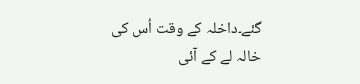گئے۔داخلہ کے وقت اُس کی خالہ لے کے آئی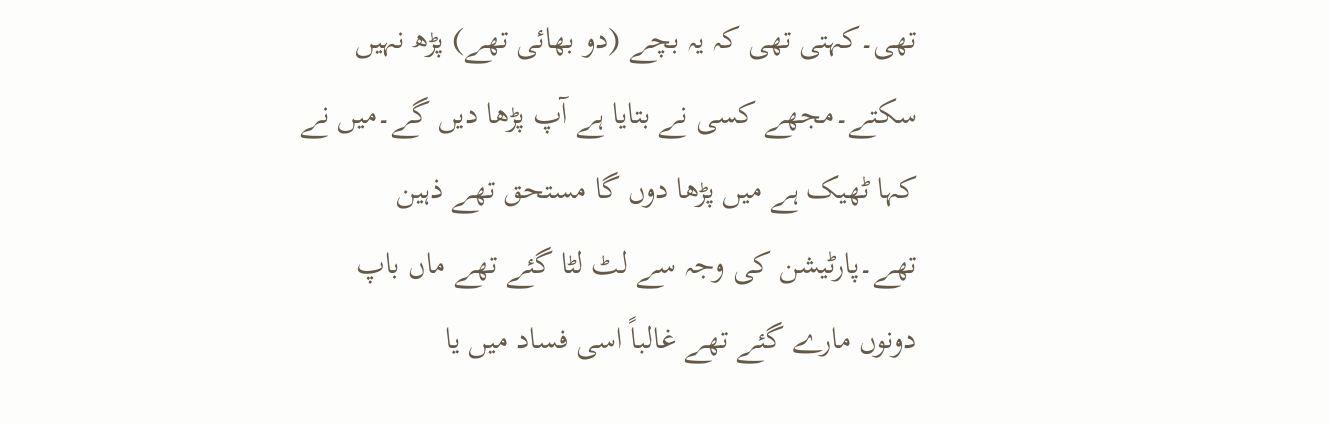تھی۔کہتی تھی کہ یہ بچے (دو بھائی تھے) پڑھ نہیں سکتے۔مجھے کسی نے بتایا ہے آپ پڑھا دیں گے۔میں نے کہا ٹھیک ہے میں پڑھا دوں گا مستحق تھے ذہین تھے۔پارٹیشن کی وجہ سے لٹ لٹا گئے تھے ماں باپ دونوں مارے گئے تھے غالباً اسی فساد میں یا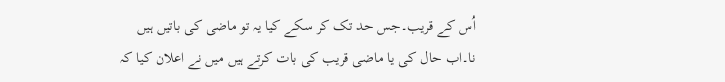اُس کے قریب۔جس حد تک کر سکے کیا یہ تو ماضی کی باتیں ہیں نا۔اب حال کی یا ماضی قریب کی بات کرتے ہیں میں نے اعلان کیا کہ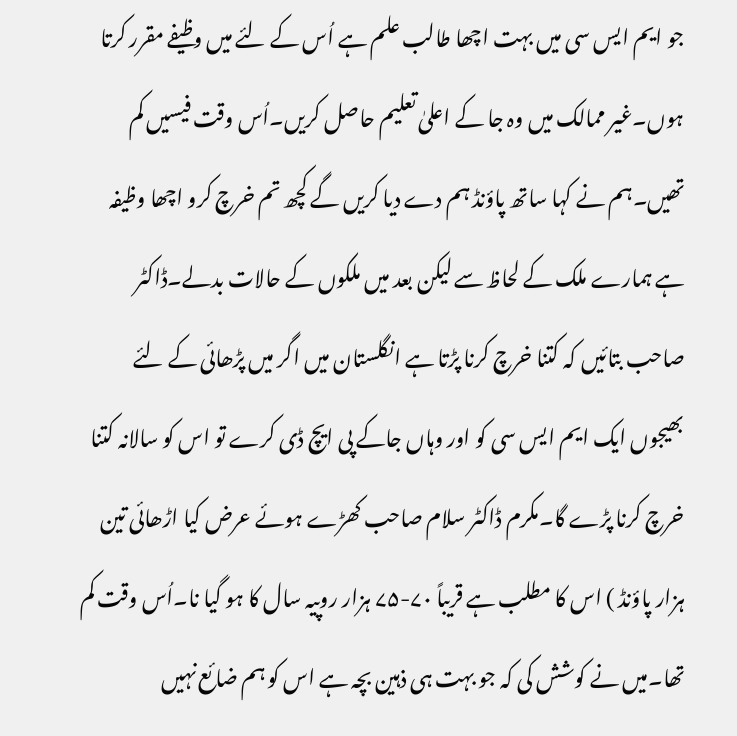جو ایم ایس سی میں بہت اچھا طالب علم ہے اُس کے لئے میں وظیفے مقرر کرتا ہوں۔غیر ممالک میں وہ جا کے اعلیٰ تعلیم حاصل کریں۔اُس وقت فیسیں کم تھیں۔ہم نے کہا ساتھ پاؤنڈ ہم دے دیا کریں گے کچھ تم خرچ کرو اچھا وظیفہ ہے ہمارے ملک کے لحاظ سے لیکن بعد میں ملکوں کے حالات بدلے۔ڈاکٹر صاحب بتائیں کہ کتنا خرچ کرنا پڑتا ہے انگلستان میں اگر میں پڑھائی کے لئے بھیجوں ایک ایم ایس سی کو اور وہاں جاکے پی ایچ ڈی کرے تو اس کو سالانہ کتنا خرچ کرنا پڑے گا۔مکرم ڈاکٹر سلام صاحب کھڑے ہوئے عرض کیا اڑھائی تین ہزار پاؤنڈ ) اس کا مطلب ہے قریباً ۷۰-۷۵ ہزار روپیہ سال کا ہو گیا نا۔اُس وقت کم تھا۔میں نے کوشش کی کہ جو بہت ہی ذہین بچہ ہے اس کو ہم ضائع نہیں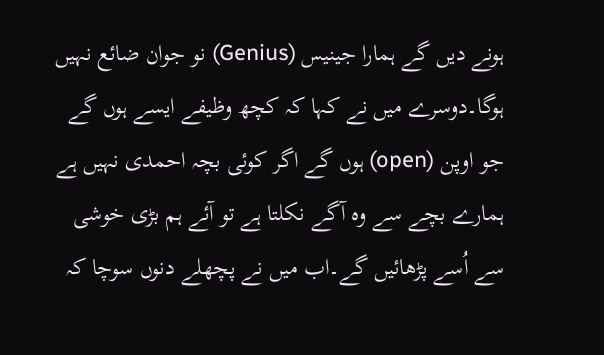ہونے دیں گے ہمارا جینیس (Genius) نو جوان ضائع نہیں ہوگا۔دوسرے میں نے کہا کہ کچھ وظیفے ایسے ہوں گے جو اوپن (open) ہوں گے اگر کوئی بچہ احمدی نہیں ہے ہمارے بچے سے وہ آگے نکلتا ہے تو آئے ہم بڑی خوشی سے اُسے پڑھائیں گے۔اب میں نے پچھلے دنوں سوچا کہ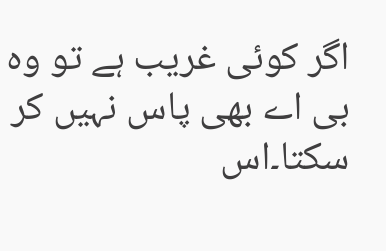اگر کوئی غریب ہے تو وہ بی اے بھی پاس نہیں کر سکتا۔اس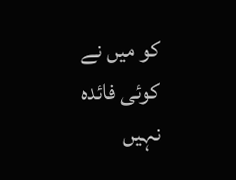کو میں نے کوئی فائدہ نہیں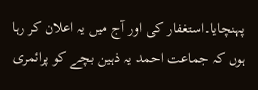پہنچایا۔استغفار کی اور آج میں یہ اعلان کر رہا ہوں کہ جماعت احمد یہ ذہین بچے کو پرائمری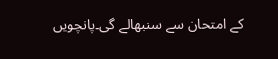کے امتحان سے سنبھالے گی۔پانچویں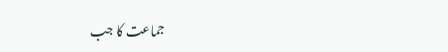جماعت کا جب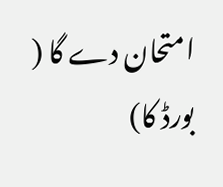امتحان دے گا ( بورڈ کا)